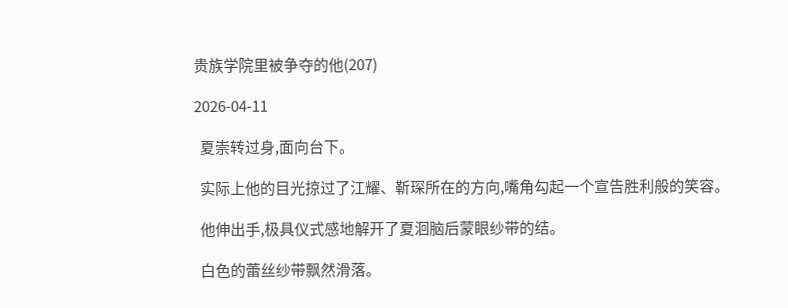贵族学院里被争夺的他(207)

2026-04-11

  夏崇转过身,面向台下。

  实际上他的目光掠过了江耀、靳琛所在的方向,嘴角勾起一个宣告胜利般的笑容。

  他伸出手,极具仪式感地解开了夏洄脑后蒙眼纱带的结。

  白色的蕾丝纱带飘然滑落。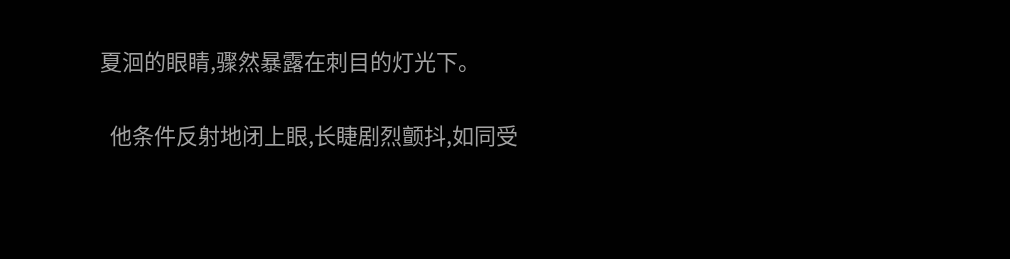夏洄的眼睛,骤然暴露在刺目的灯光下。

  他条件反射地闭上眼,长睫剧烈颤抖,如同受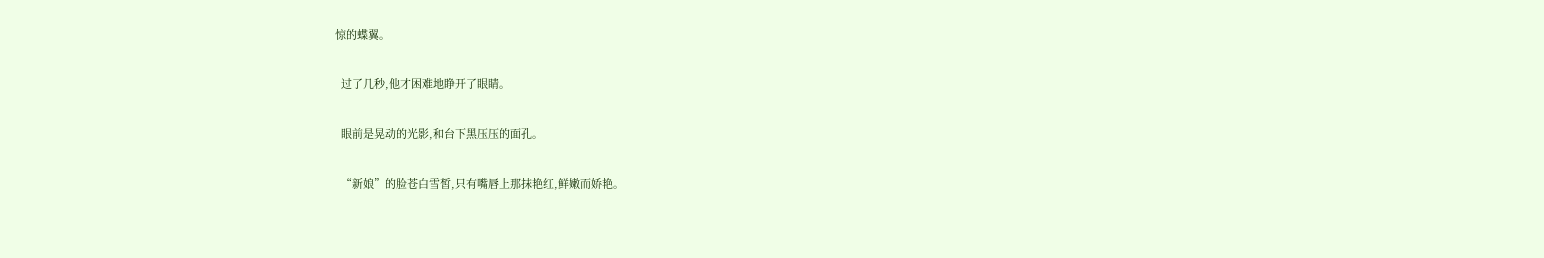惊的蝶翼。

  过了几秒,他才困难地睁开了眼睛。

  眼前是晃动的光影,和台下黑压压的面孔。

  “新娘”的脸苍白雪皙,只有嘴唇上那抹艳红,鲜嫩而娇艳。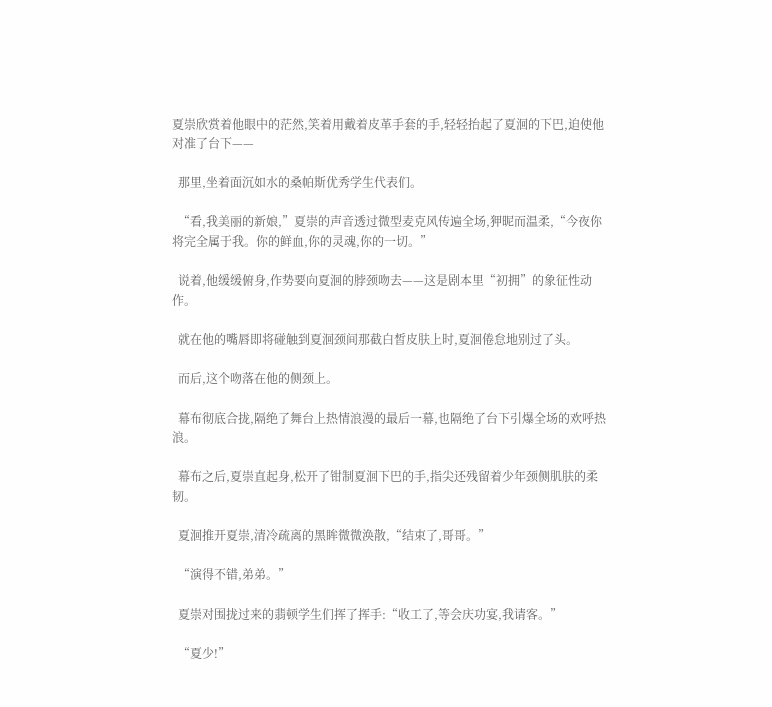夏崇欣赏着他眼中的茫然,笑着用戴着皮革手套的手,轻轻抬起了夏洄的下巴,迫使他对准了台下——

  那里,坐着面沉如水的桑帕斯优秀学生代表们。

  “看,我美丽的新娘,”夏崇的声音透过微型麦克风传遍全场,狎昵而温柔,“今夜你将完全属于我。你的鲜血,你的灵魂,你的一切。”

  说着,他缓缓俯身,作势要向夏洄的脖颈吻去——这是剧本里“初拥”的象征性动作。

  就在他的嘴唇即将碰触到夏洄颈间那截白皙皮肤上时,夏洄倦怠地别过了头。

  而后,这个吻落在他的侧颈上。

  幕布彻底合拢,隔绝了舞台上热情浪漫的最后一幕,也隔绝了台下引爆全场的欢呼热浪。

  幕布之后,夏崇直起身,松开了钳制夏洄下巴的手,指尖还残留着少年颈侧肌肤的柔韧。

  夏洄推开夏崇,清冷疏离的黑眸微微涣散,“结束了,哥哥。”

  “演得不错,弟弟。”

  夏崇对围拢过来的翡顿学生们挥了挥手:“收工了,等会庆功宴,我请客。”

  “夏少!”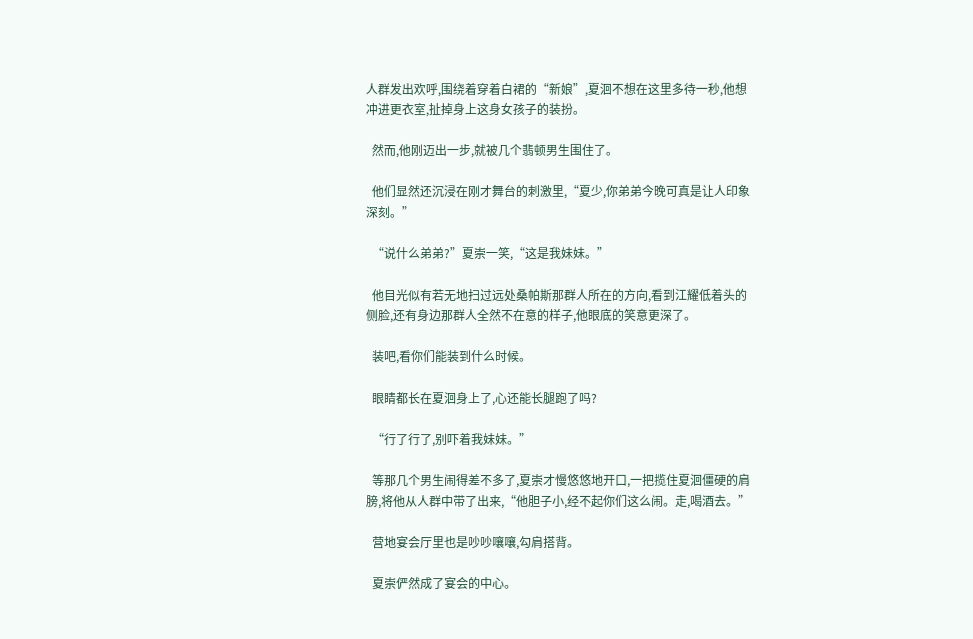人群发出欢呼,围绕着穿着白裙的“新娘”,夏洄不想在这里多待一秒,他想冲进更衣室,扯掉身上这身女孩子的装扮。

  然而,他刚迈出一步,就被几个翡顿男生围住了。

  他们显然还沉浸在刚才舞台的刺激里,“夏少,你弟弟今晚可真是让人印象深刻。”

  “说什么弟弟?”夏崇一笑,“这是我妹妹。”

  他目光似有若无地扫过远处桑帕斯那群人所在的方向,看到江耀低着头的侧脸,还有身边那群人全然不在意的样子,他眼底的笑意更深了。

  装吧,看你们能装到什么时候。

  眼睛都长在夏洄身上了,心还能长腿跑了吗?

  “行了行了,别吓着我妹妹。”

  等那几个男生闹得差不多了,夏崇才慢悠悠地开口,一把揽住夏洄僵硬的肩膀,将他从人群中带了出来,“他胆子小,经不起你们这么闹。走,喝酒去。”

  营地宴会厅里也是吵吵嚷嚷,勾肩搭背。

  夏崇俨然成了宴会的中心。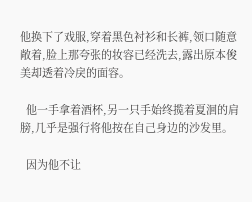他换下了戏服,穿着黑色衬衫和长裤,领口随意敞着,脸上那夸张的妆容已经洗去,露出原本俊美却透着冷戾的面容。

  他一手拿着酒杯,另一只手始终揽着夏洄的肩膀,几乎是强行将他按在自己身边的沙发里。

  因为他不让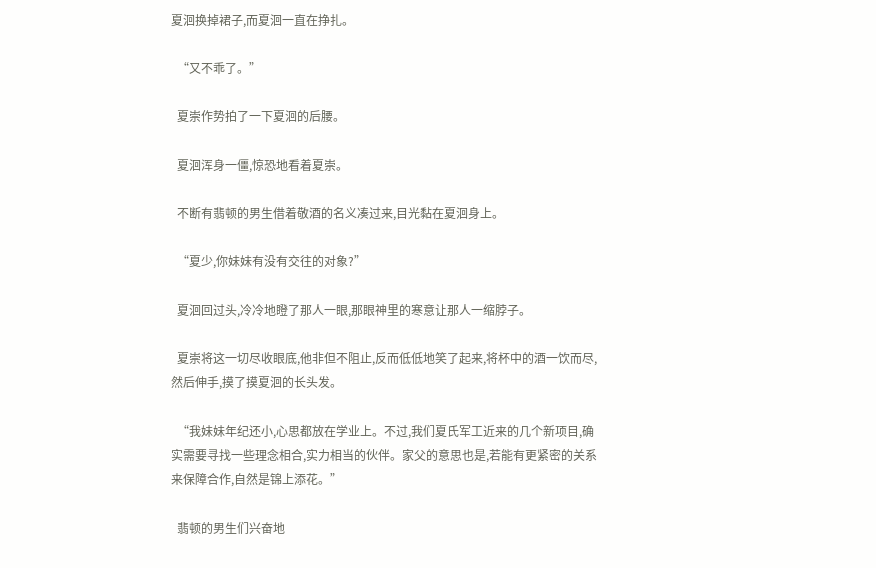夏洄换掉裙子,而夏洄一直在挣扎。

  “又不乖了。”

  夏崇作势拍了一下夏洄的后腰。

  夏洄浑身一僵,惊恐地看着夏崇。

  不断有翡顿的男生借着敬酒的名义凑过来,目光黏在夏洄身上。

  “夏少,你妹妹有没有交往的对象?”

  夏洄回过头,冷冷地瞪了那人一眼,那眼神里的寒意让那人一缩脖子。

  夏崇将这一切尽收眼底,他非但不阻止,反而低低地笑了起来,将杯中的酒一饮而尽,然后伸手,摸了摸夏洄的长头发。

  “我妹妹年纪还小,心思都放在学业上。不过,我们夏氏军工近来的几个新项目,确实需要寻找一些理念相合,实力相当的伙伴。家父的意思也是,若能有更紧密的关系来保障合作,自然是锦上添花。”

  翡顿的男生们兴奋地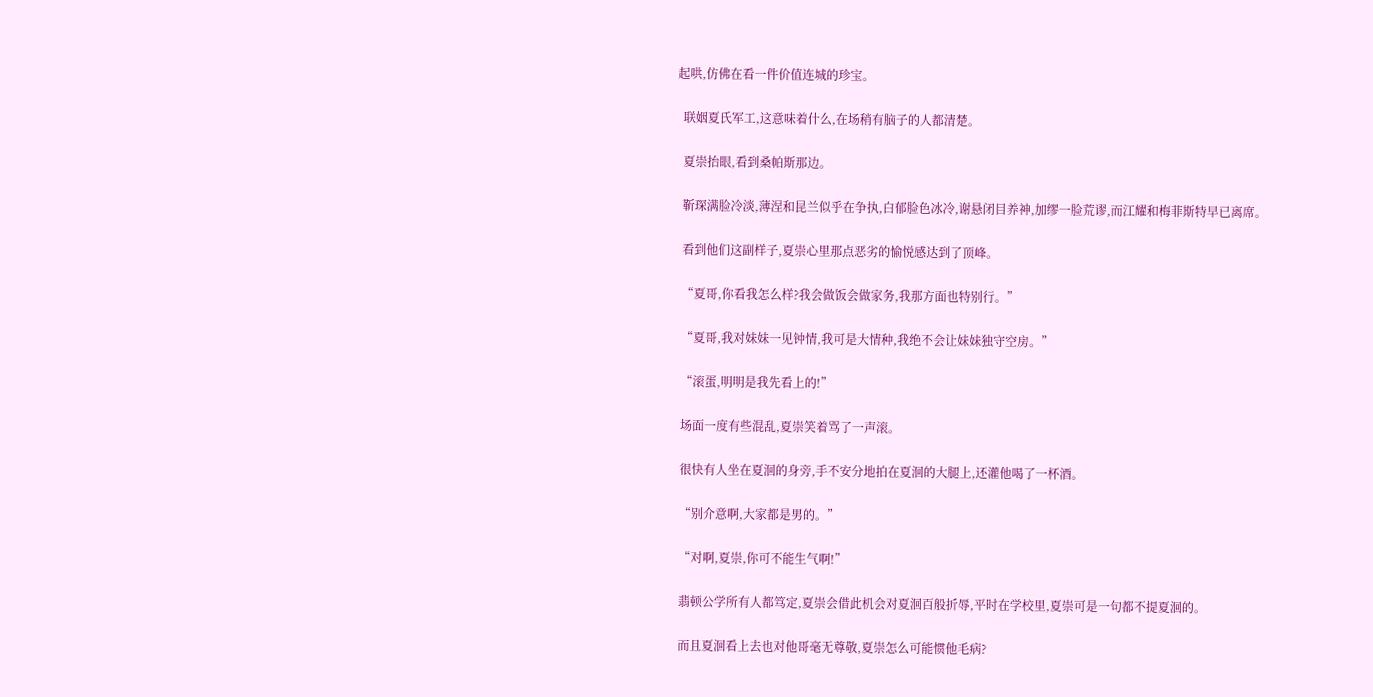起哄,仿佛在看一件价值连城的珍宝。

  联姻夏氏军工,这意味着什么,在场稍有脑子的人都清楚。

  夏崇抬眼,看到桑帕斯那边。

  靳琛满脸冷淡,薄涅和昆兰似乎在争执,白郁脸色冰冷,谢悬闭目养神,加缪一脸荒谬,而江耀和梅菲斯特早已离席。

  看到他们这副样子,夏崇心里那点恶劣的愉悦感达到了顶峰。

  “夏哥,你看我怎么样?我会做饭会做家务,我那方面也特别行。”

  “夏哥,我对妹妹一见钟情,我可是大情种,我绝不会让妹妹独守空房。”

  “滚蛋,明明是我先看上的!”

  场面一度有些混乱,夏崇笑着骂了一声滚。

  很快有人坐在夏洄的身旁,手不安分地拍在夏洄的大腿上,还灌他喝了一杯酒。

  “别介意啊,大家都是男的。”

  “对啊,夏崇,你可不能生气啊!”

  翡顿公学所有人都笃定,夏崇会借此机会对夏洄百般折辱,平时在学校里,夏崇可是一句都不提夏洄的。

  而且夏洄看上去也对他哥毫无尊敬,夏崇怎么可能惯他毛病?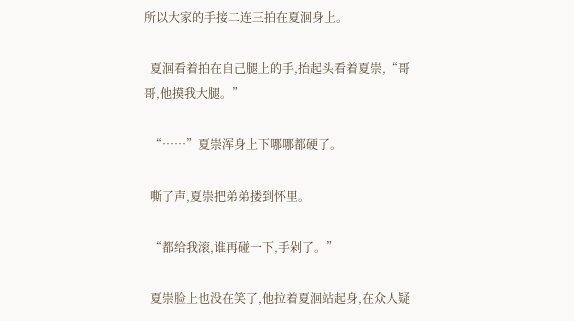所以大家的手接二连三拍在夏洄身上。

  夏洄看着拍在自己腿上的手,抬起头看着夏崇,“哥哥,他摸我大腿。”

  “……”夏崇浑身上下哪哪都硬了。

  嘶了声,夏崇把弟弟搂到怀里。

  “都给我滚,谁再碰一下,手剁了。”

  夏崇脸上也没在笑了,他拉着夏洄站起身,在众人疑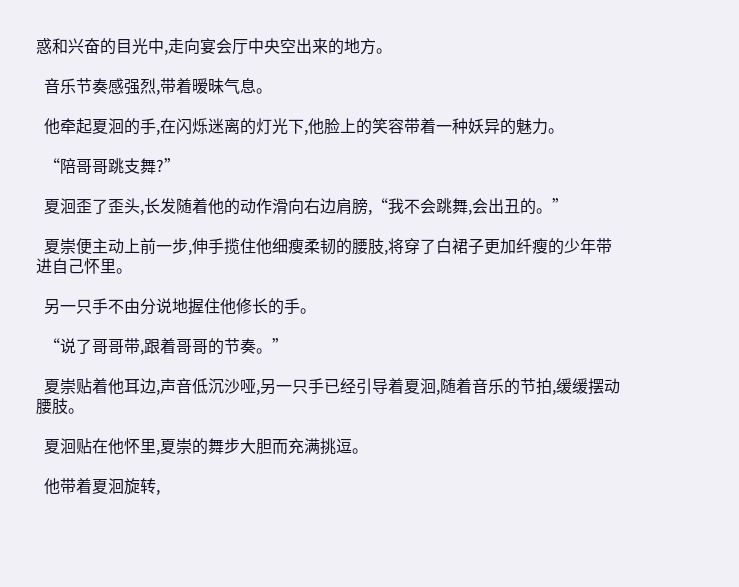惑和兴奋的目光中,走向宴会厅中央空出来的地方。

  音乐节奏感强烈,带着暧昧气息。

  他牵起夏洄的手,在闪烁迷离的灯光下,他脸上的笑容带着一种妖异的魅力。

  “陪哥哥跳支舞?”

  夏洄歪了歪头,长发随着他的动作滑向右边肩膀,“我不会跳舞,会出丑的。”

  夏崇便主动上前一步,伸手揽住他细瘦柔韧的腰肢,将穿了白裙子更加纤瘦的少年带进自己怀里。

  另一只手不由分说地握住他修长的手。

  “说了哥哥带,跟着哥哥的节奏。”

  夏崇贴着他耳边,声音低沉沙哑,另一只手已经引导着夏洄,随着音乐的节拍,缓缓摆动腰肢。

  夏洄贴在他怀里,夏崇的舞步大胆而充满挑逗。

  他带着夏洄旋转,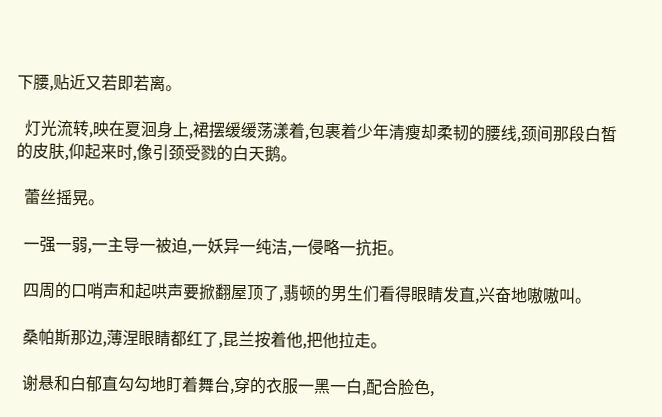下腰,贴近又若即若离。

  灯光流转,映在夏洄身上,裙摆缓缓荡漾着,包裹着少年清瘦却柔韧的腰线,颈间那段白皙的皮肤,仰起来时,像引颈受戮的白天鹅。

  蕾丝摇晃。

  一强一弱,一主导一被迫,一妖异一纯洁,一侵略一抗拒。

  四周的口哨声和起哄声要掀翻屋顶了,翡顿的男生们看得眼睛发直,兴奋地嗷嗷叫。

  桑帕斯那边,薄涅眼睛都红了,昆兰按着他,把他拉走。

  谢悬和白郁直勾勾地盯着舞台,穿的衣服一黑一白,配合脸色,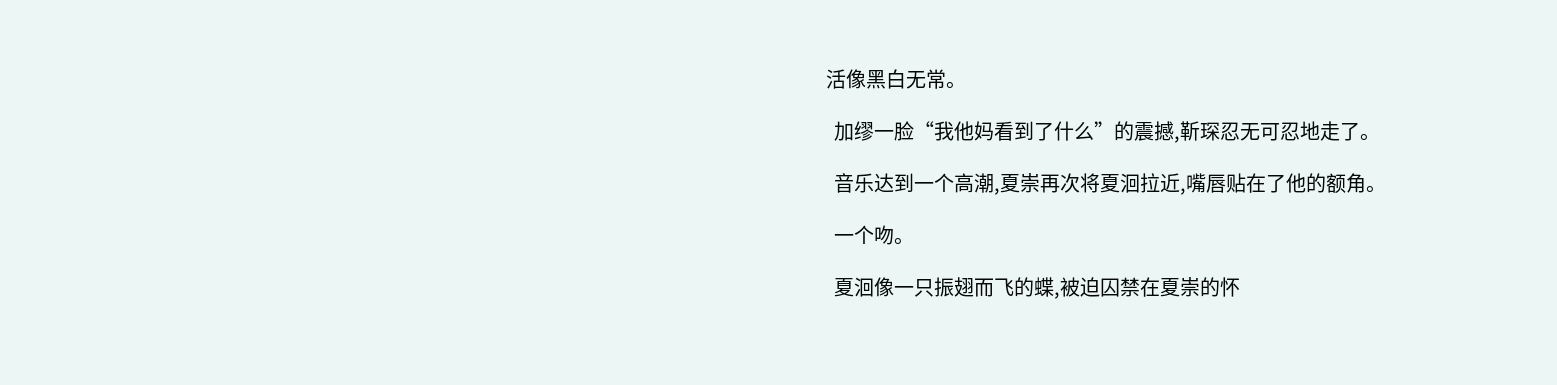活像黑白无常。

  加缪一脸“我他妈看到了什么”的震撼,靳琛忍无可忍地走了。

  音乐达到一个高潮,夏崇再次将夏洄拉近,嘴唇贴在了他的额角。

  一个吻。

  夏洄像一只振翅而飞的蝶,被迫囚禁在夏崇的怀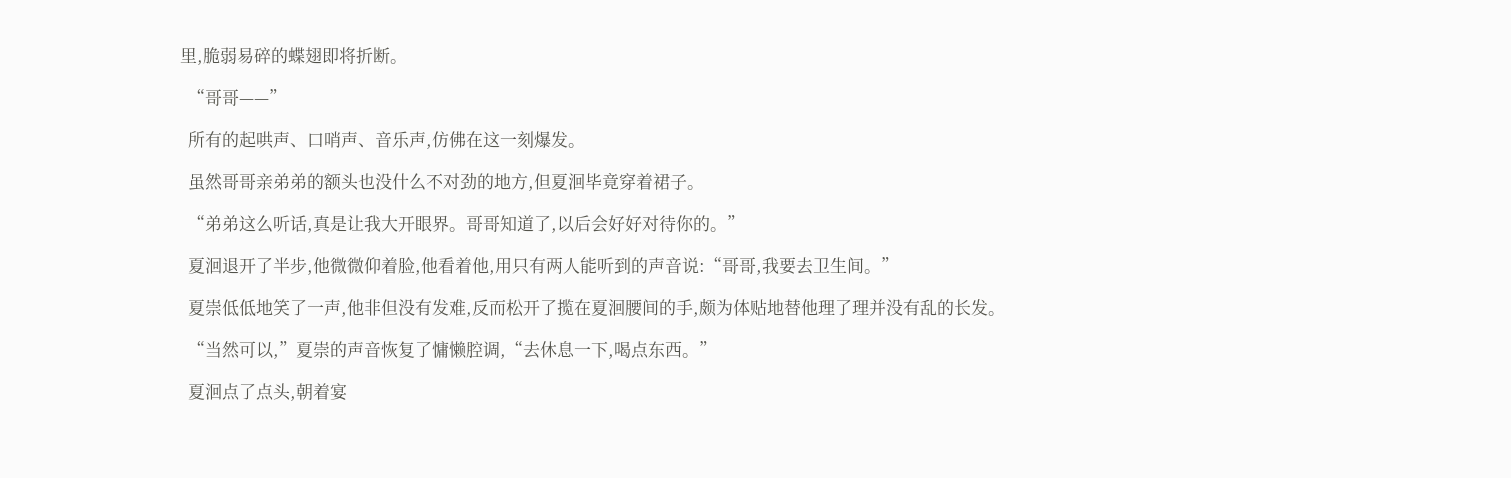里,脆弱易碎的蝶翅即将折断。

  “哥哥——”

  所有的起哄声、口哨声、音乐声,仿佛在这一刻爆发。

  虽然哥哥亲弟弟的额头也没什么不对劲的地方,但夏洄毕竟穿着裙子。

  “弟弟这么听话,真是让我大开眼界。哥哥知道了,以后会好好对待你的。”

  夏洄退开了半步,他微微仰着脸,他看着他,用只有两人能听到的声音说:“哥哥,我要去卫生间。”

  夏崇低低地笑了一声,他非但没有发难,反而松开了揽在夏洄腰间的手,颇为体贴地替他理了理并没有乱的长发。

  “当然可以,”夏崇的声音恢复了慵懒腔调,“去休息一下,喝点东西。”

  夏洄点了点头,朝着宴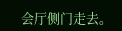会厅侧门走去。